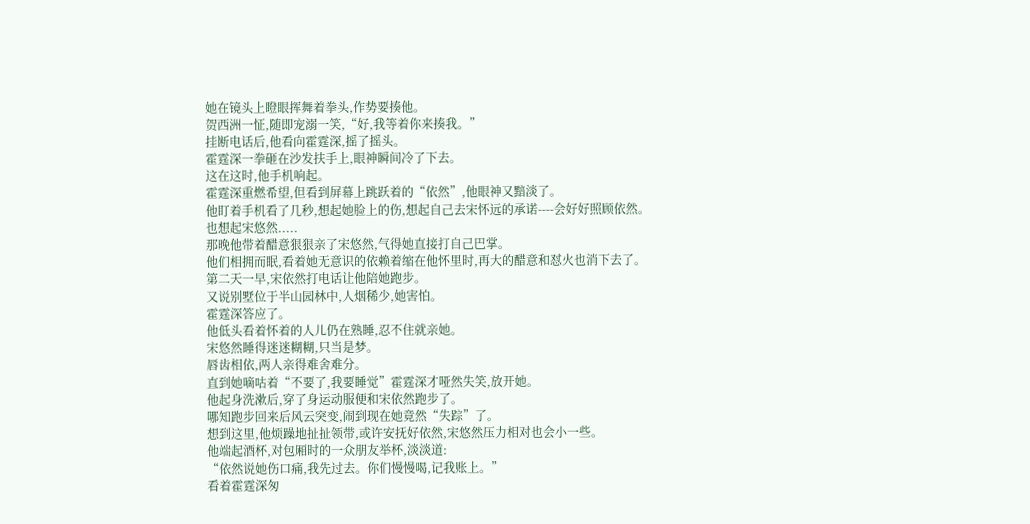她在镜头上瞪眼挥舞着拳头,作势要揍他。
贺西洲一怔,随即宠溺一笑,“好,我等着你来揍我。”
挂断电话后,他看向霍霆深,摇了摇头。
霍霆深一拳砸在沙发扶手上,眼神瞬间冷了下去。
这在这时,他手机响起。
霍霆深重燃希望,但看到屏幕上跳跃着的“依然”,他眼神又黯淡了。
他盯着手机看了几秒,想起她脸上的伤,想起自己去宋怀远的承诺----会好好照顾依然。
也想起宋悠然.....
那晚他带着醋意狠狠亲了宋悠然,气得她直接打自己巴掌。
他们相拥而眠,看着她无意识的依赖着缩在他怀里时,再大的醋意和怼火也消下去了。
第二天一早,宋依然打电话让他陪她跑步。
又说别墅位于半山园林中,人烟稀少,她害怕。
霍霆深答应了。
他低头看着怀着的人儿仍在熟睡,忍不住就亲她。
宋悠然睡得迷迷糊糊,只当是梦。
唇齿相依,两人亲得难舍难分。
直到她嘀咕着“不要了,我要睡觉”霍霆深才哑然失笑,放开她。
他起身洗漱后,穿了身运动服便和宋依然跑步了。
哪知跑步回来后风云突变,闹到现在她竟然“失踪”了。
想到这里,他烦躁地扯扯领带,或许安抚好依然,宋悠然压力相对也会小一些。
他端起酒杯,对包厢时的一众朋友举杯,淡淡道:
“依然说她伤口痛,我先过去。你们慢慢喝,记我账上。”
看着霍霆深匆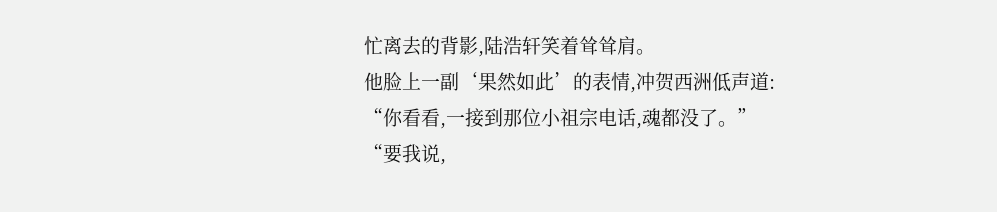忙离去的背影,陆浩轩笑着耸耸肩。
他脸上一副‘果然如此’的表情,冲贺西洲低声道:
“你看看,一接到那位小祖宗电话,魂都没了。”
“要我说,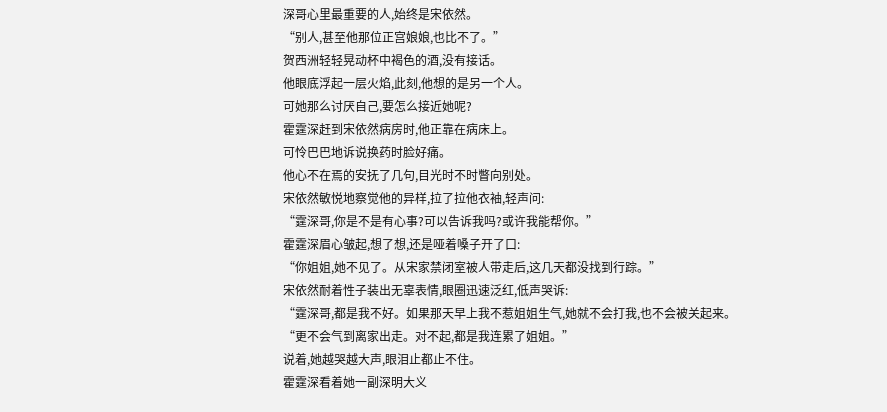深哥心里最重要的人,始终是宋依然。
“别人,甚至他那位正宫娘娘,也比不了。”
贺西洲轻轻晃动杯中褐色的酒,没有接话。
他眼底浮起一层火焰,此刻,他想的是另一个人。
可她那么讨厌自己,要怎么接近她呢?
霍霆深赶到宋依然病房时,他正靠在病床上。
可怜巴巴地诉说换药时脸好痛。
他心不在焉的安抚了几句,目光时不时瞥向别处。
宋依然敏悦地察觉他的异样,拉了拉他衣袖,轻声问:
“霆深哥,你是不是有心事?可以告诉我吗?或许我能帮你。”
霍霆深眉心皱起,想了想,还是哑着嗓子开了口:
“你姐姐,她不见了。从宋家禁闭室被人带走后,这几天都没找到行踪。”
宋依然耐着性子装出无辜表情,眼圈迅速泛红,低声哭诉:
“霆深哥,都是我不好。如果那天早上我不惹姐姐生气,她就不会打我,也不会被关起来。
“更不会气到离家出走。对不起,都是我连累了姐姐。”
说着,她越哭越大声,眼泪止都止不住。
霍霆深看着她一副深明大义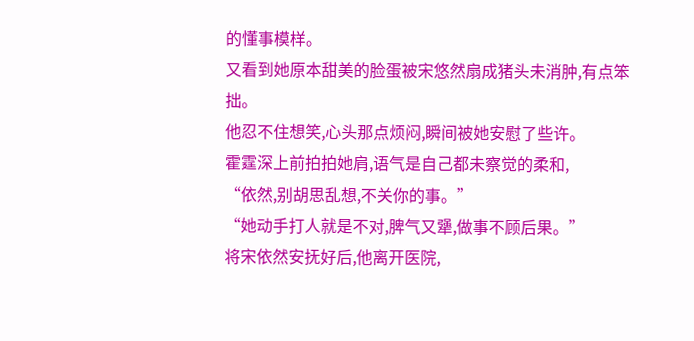的懂事模样。
又看到她原本甜美的脸蛋被宋悠然扇成猪头未消肿,有点笨拙。
他忍不住想笑,心头那点烦闷,瞬间被她安慰了些许。
霍霆深上前拍拍她肩,语气是自己都未察觉的柔和,
“依然,别胡思乱想,不关你的事。”
“她动手打人就是不对,脾气又犟,做事不顾后果。”
将宋依然安抚好后,他离开医院,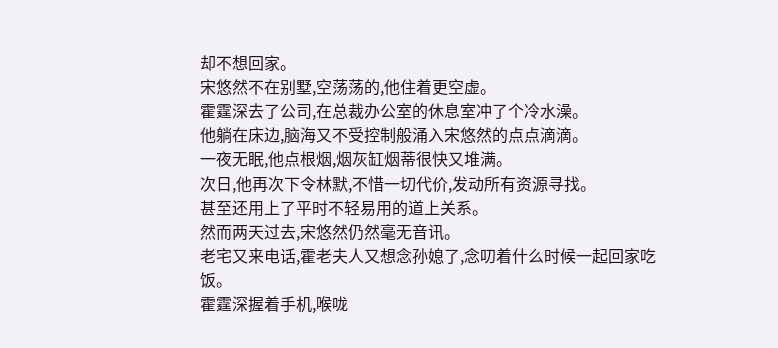却不想回家。
宋悠然不在别墅,空荡荡的,他住着更空虚。
霍霆深去了公司,在总裁办公室的休息室冲了个冷水澡。
他躺在床边,脑海又不受控制般涌入宋悠然的点点滴滴。
一夜无眠,他点根烟,烟灰缸烟蒂很快又堆满。
次日,他再次下令林默,不惜一切代价,发动所有资源寻找。
甚至还用上了平时不轻易用的道上关系。
然而两天过去,宋悠然仍然毫无音讯。
老宅又来电话,霍老夫人又想念孙媳了,念叨着什么时候一起回家吃饭。
霍霆深握着手机,喉咙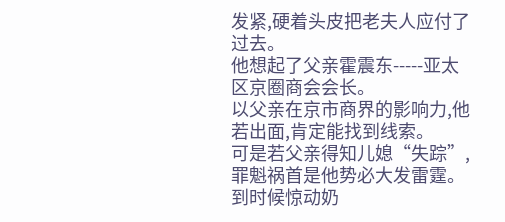发紧,硬着头皮把老夫人应付了过去。
他想起了父亲霍震东-----亚太区京圈商会会长。
以父亲在京市商界的影响力,他若出面,肯定能找到线索。
可是若父亲得知儿媳“失踪”,罪魁祸首是他势必大发雷霆。
到时候惊动奶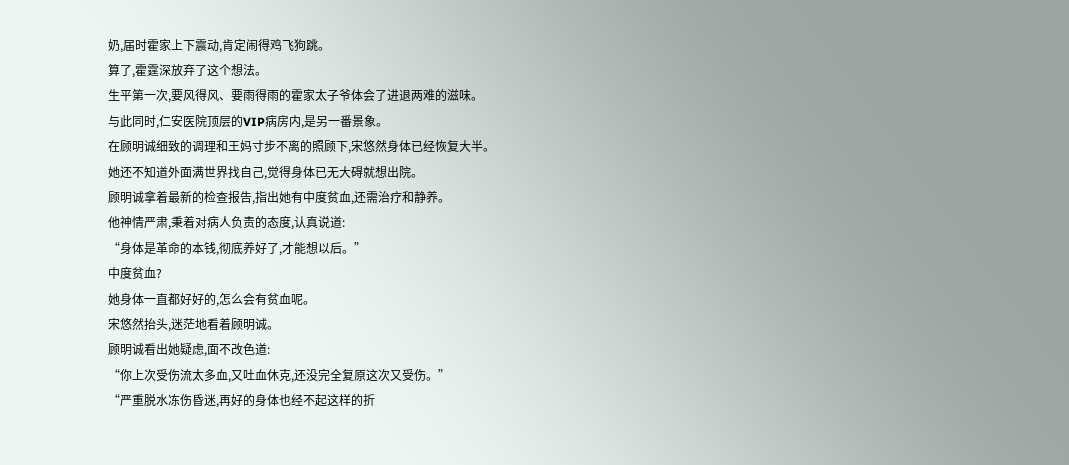奶,届时霍家上下震动,肯定闹得鸡飞狗跳。
算了,霍霆深放弃了这个想法。
生平第一次,要风得风、要雨得雨的霍家太子爷体会了进退两难的滋味。
与此同时,仁安医院顶层的VIP病房内,是另一番景象。
在顾明诚细致的调理和王妈寸步不离的照顾下,宋悠然身体已经恢复大半。
她还不知道外面满世界找自己,觉得身体已无大碍就想出院。
顾明诚拿着最新的检查报告,指出她有中度贫血,还需治疗和静养。
他神情严肃,秉着对病人负责的态度,认真说道:
“身体是革命的本钱,彻底养好了,才能想以后。”
中度贫血?
她身体一直都好好的,怎么会有贫血呢。
宋悠然抬头,迷茫地看着顾明诚。
顾明诚看出她疑虑,面不改色道:
“你上次受伤流太多血,又吐血休克,还没完全复原这次又受伤。”
“严重脱水冻伤昏迷,再好的身体也经不起这样的折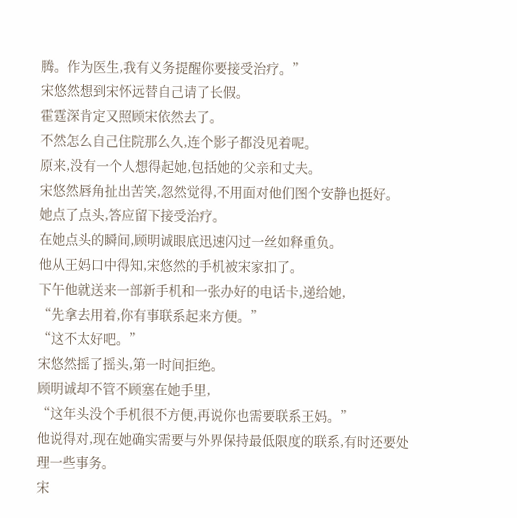腾。作为医生,我有义务提醒你要接受治疗。”
宋悠然想到宋怀远替自己请了长假。
霍霆深肯定又照顾宋依然去了。
不然怎么自己住院那么久,连个影子都没见着呢。
原来,没有一个人想得起她,包括她的父亲和丈夫。
宋悠然唇角扯出苦笑,忽然觉得,不用面对他们图个安静也挺好。
她点了点头,答应留下接受治疗。
在她点头的瞬间,顾明诚眼底迅速闪过一丝如释重负。
他从王妈口中得知,宋悠然的手机被宋家扣了。
下午他就送来一部新手机和一张办好的电话卡,递给她,
“先拿去用着,你有事联系起来方便。”
“这不太好吧。”
宋悠然摇了摇头,第一时间拒绝。
顾明诚却不管不顾塞在她手里,
“这年头没个手机很不方便,再说你也需要联系王妈。”
他说得对,现在她确实需要与外界保持最低限度的联系,有时还要处理一些事务。
宋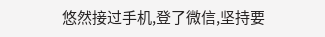悠然接过手机,登了微信,坚持要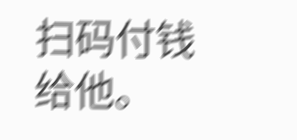扫码付钱给他。